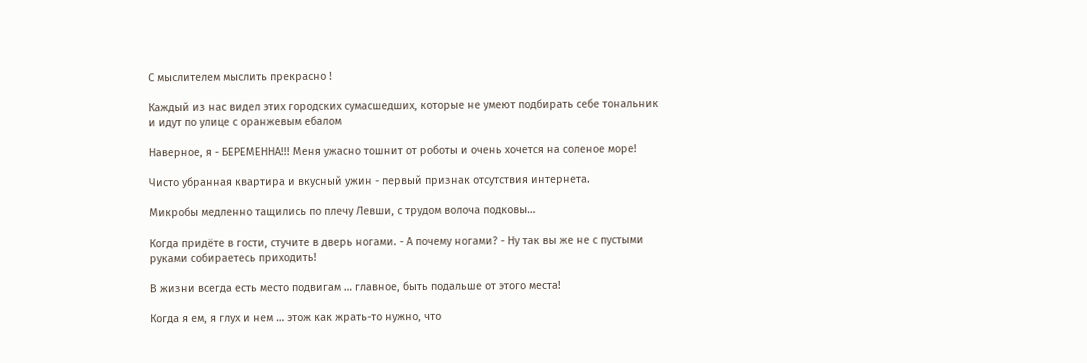С мыслителем мыслить прекрасно !

Каждый из нас видел этих городских сумасшедших, которые не умеют подбирать себе тональник и идут по улице с оранжевым ебалом

Наверное, я - БЕРЕМЕННА!!! Меня ужасно тошнит от роботы и очень хочется на соленое море!

Чисто убранная квартира и вкусный ужин - первый признак отсутствия интернета.

Микробы медленно тащились по плечу Левши, с трудом волоча подковы…

Когда придёте в гости, стучите в дверь ногами. - А почему ногами? - Ну так вы же не с пустыми руками собираетесь приходить!

В жизни всегда есть место подвигам … главное, быть подальше от этого места!

Когда я ем, я глух и нем … этож как жрать-то нужно, что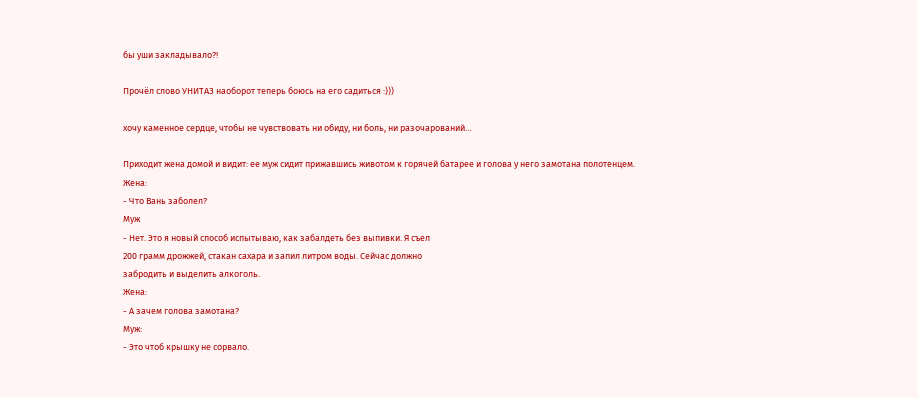бы уши закладывало?!

Прочёл слово УНИТАЗ наоборот теперь боюсь на его садиться :)))

хочу каменное сердце, чтобы не чувствовать ни обиду, ни боль, ни разочарований…

Приходит жена домой и видит: ее муж сидит прижавшись животом к горячей батарее и голова у него замотана полотенцем.
Жена:
- Что Вань заболел?
Муж
- Нет. Это я новый способ испытываю, как забалдеть без выпивки. Я съел
200 грамм дрожжей, стакан сахара и запил литром воды. Сейчас должно
забродить и выделить алкоголь.
Жена:
- А зачем голова замотана?
Муж:
- Это чтоб крышку не сорвало.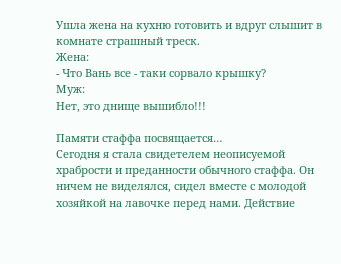Ушла жена на кухню готовить и вдруг слышит в комнате страшный треск.
Жена:
- Что Вань все - таки сорвало крышку?
Муж:
Нет, это днище вышибло!!!

Памяти стаффа посвящается…
Сегодня я стала свидетелем неописуемой храбрости и преданности обычного стаффа. Он ничем не виделялся, сидел вместе с молодой хозяйкой на лавочке перед нами. Действие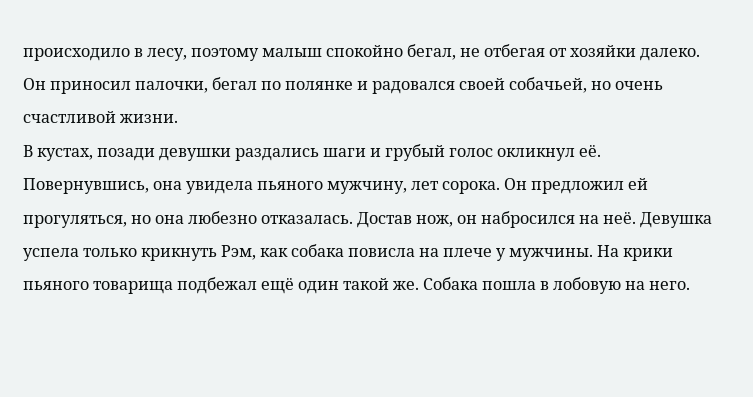происходило в лесу, поэтому малыш спокойно бегал, не отбегая от хозяйки далеко. Он приносил палочки, бегал по полянке и радовался своей собачьей, но очень счастливой жизни.
В кустах, позади девушки раздались шаги и грубый голос окликнул её. Повернувшись, она увидела пьяного мужчину, лет сорока. Он предложил ей прогуляться, но она любезно отказалась. Достав нож, он набросился на неё. Девушка успела только крикнуть Рэм, как собака повисла на плече у мужчины. На крики пьяного товарища подбежал ещё один такой же. Собака пошла в лобовую на него.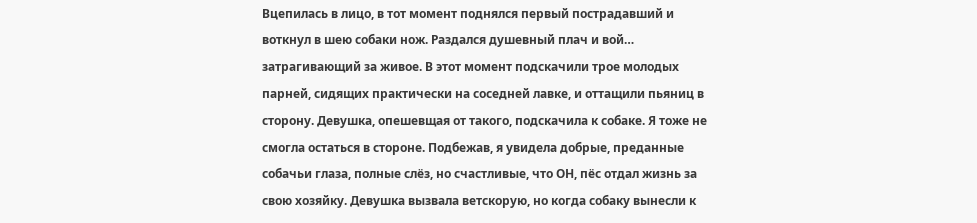Вцепилась в лицо, в тот момент поднялся первый пострадавший и воткнул в шею собаки нож. Раздался душевный плач и вой… затрагивающий за живое. В этот момент подскачили трое молодых парней, сидящих практически на соседней лавке, и оттащили пьяниц в сторону. Девушка, опешевщая от такого, подскачила к собаке. Я тоже не смогла остаться в стороне. Подбежав, я увидела добрые, преданные собачьи глаза, полные слёз, но счастливые, что ОН, пёс отдал жизнь за свою хозяйку. Девушка вызвала ветскорую, но когда собаку вынесли к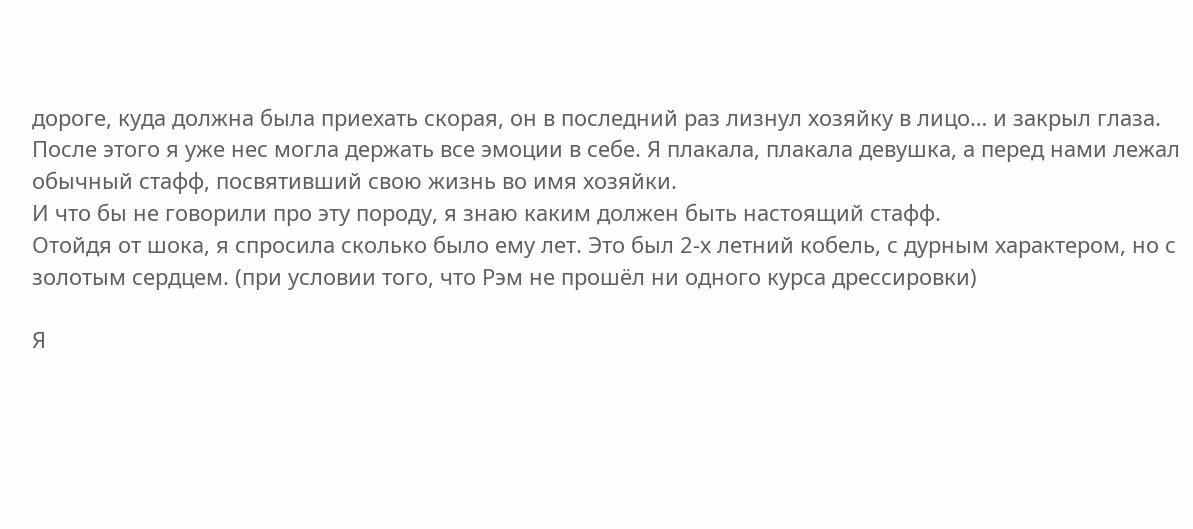дороге, куда должна была приехать скорая, он в последний раз лизнул хозяйку в лицо… и закрыл глаза. После этого я уже нес могла держать все эмоции в себе. Я плакала, плакала девушка, а перед нами лежал обычный стафф, посвятивший свою жизнь во имя хозяйки.
И что бы не говорили про эту породу, я знаю каким должен быть настоящий стафф.
Отойдя от шока, я спросила сколько было ему лет. Это был 2-х летний кобель, с дурным характером, но с золотым сердцем. (при условии того, что Рэм не прошёл ни одного курса дрессировки)

Я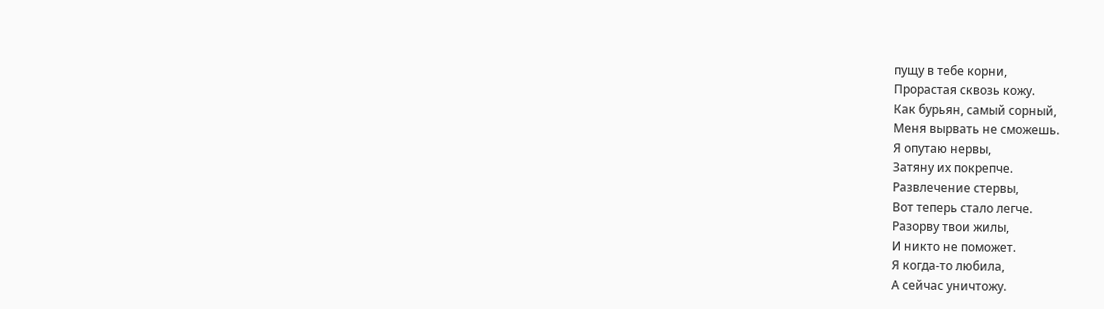пущу в тебе корни,
Прорастая сквозь кожу.
Как бурьян, самый сорный,
Меня вырвать не сможешь.
Я опутаю нервы,
Затяну их покрепче.
Развлечение стервы,
Вот теперь стало легче.
Разорву твои жилы,
И никто не поможет.
Я когда-то любила,
А сейчас уничтожу.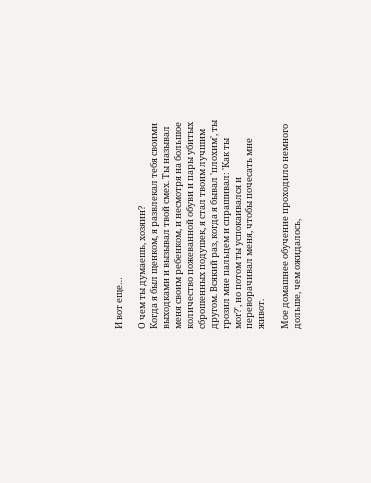И вот еще…

О чем ты думаешь, хозяин?
Когда я был щенком, я развлекал тебя своими выходками и вызывал твой смех. Ты называл меня своим ребенком, и несмотря на большое количество пожеванной обуви и пары убитых сброшенных подушек, я стал твоим лучшим другом. Всякий раз, когда я бывал 'плохим', ты грозил мне пальцем и спрашивал: 'Как ты мог?', но потом ты успокаивался и переворачивал меня, чтобы почесать мне живот.

Мое домашнее обучение проходило немного дольше, чем ожидалось,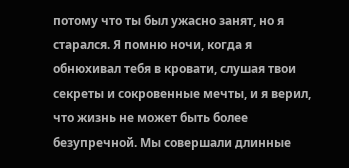потому что ты был ужасно занят, но я старался. Я помню ночи, когда я обнюхивал тебя в кровати, слушая твои секреты и сокровенные мечты, и я верил, что жизнь не может быть более безупречной. Мы совершали длинные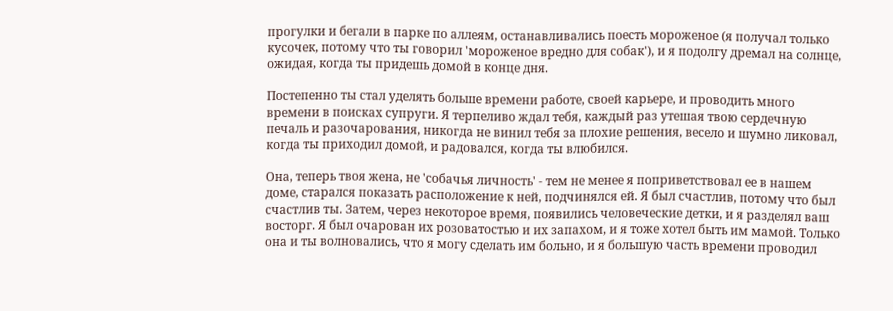прогулки и бегали в парке по аллеям, останавливались поесть мороженое (я получал только кусочек, потому что ты говорил 'мороженое вредно для собак'), и я подолгу дремал на солнце, ожидая, когда ты придешь домой в конце дня.

Постепенно ты стал уделять больше времени работе, своей карьере, и проводить много времени в поисках супруги. Я терпеливо ждал тебя, каждый раз утешая твою сердечную печаль и разочарования, никогда не винил тебя за плохие решения, весело и шумно ликовал, когда ты приходил домой, и радовался, когда ты влюбился.

Она, теперь твоя жена, не 'собачья личность' - тем не менее я поприветствовал ее в нашем доме, старался показать расположение к ней, подчинялся ей. Я был счастлив, потому что был счастлив ты. Затем, через некоторое время, появились человеческие детки, и я разделял ваш восторг. Я был очарован их розоватостью и их запахом, и я тоже хотел быть им мамой. Только она и ты волновались, что я могу сделать им больно, и я большую часть времени проводил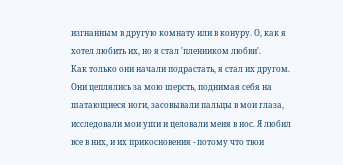изгнанным в другую комнату или в конуру. О, как я хотел любить их, но я стал 'пленником любви'.
Как только они начали подрастать, я стал их другом. Они цеплялись за мою шерсть, поднимая себя на шатающиеся ноги, засовывали пальцы в мои глаза, исследовали мои уши и целовали меня в нос. Я любил все в них, и их прикосновения - потому что твои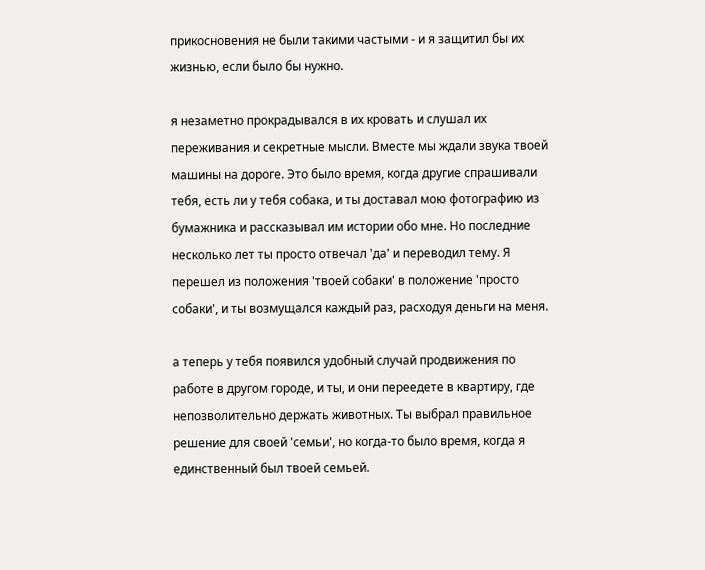прикосновения не были такими частыми - и я защитил бы их жизнью, если было бы нужно.

я незаметно прокрадывался в их кровать и слушал их переживания и секретные мысли. Вместе мы ждали звука твоей машины на дороге. Это было время, когда другие спрашивали тебя, есть ли у тебя собака, и ты доставал мою фотографию из бумажника и рассказывал им истории обо мне. Но последние несколько лет ты просто отвечал 'да' и переводил тему. Я перешел из положения 'твоей собаки' в положение 'просто собаки', и ты возмущался каждый раз, расходуя деньги на меня.

а теперь у тебя появился удобный случай продвижения по работе в другом городе, и ты, и они переедете в квартиру, где непозволительно держать животных. Ты выбрал правильное решение для своей 'семьи', но когда-то было время, когда я единственный был твоей семьей.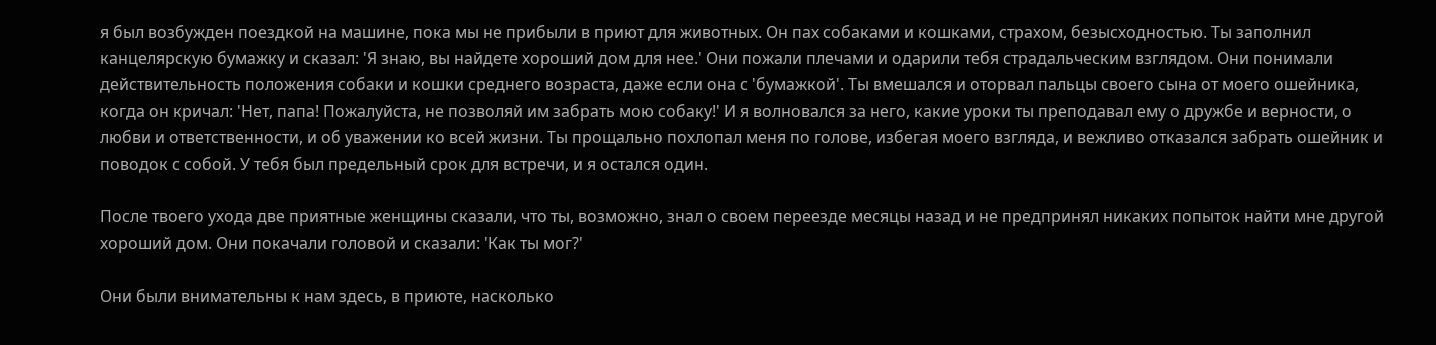я был возбужден поездкой на машине, пока мы не прибыли в приют для животных. Он пах собаками и кошками, страхом, безысходностью. Ты заполнил канцелярскую бумажку и сказал: 'Я знаю, вы найдете хороший дом для нее.' Они пожали плечами и одарили тебя страдальческим взглядом. Они понимали действительность положения собаки и кошки среднего возраста, даже если она с 'бумажкой'. Ты вмешался и оторвал пальцы своего сына от моего ошейника, когда он кричал: 'Нет, папа! Пожалуйста, не позволяй им забрать мою собаку!' И я волновался за него, какие уроки ты преподавал ему о дружбе и верности, о любви и ответственности, и об уважении ко всей жизни. Ты прощально похлопал меня по голове, избегая моего взгляда, и вежливо отказался забрать ошейник и поводок с собой. У тебя был предельный срок для встречи, и я остался один.

После твоего ухода две приятные женщины сказали, что ты, возможно, знал о своем переезде месяцы назад и не предпринял никаких попыток найти мне другой хороший дом. Они покачали головой и сказали: 'Как ты мог?'

Они были внимательны к нам здесь, в приюте, насколько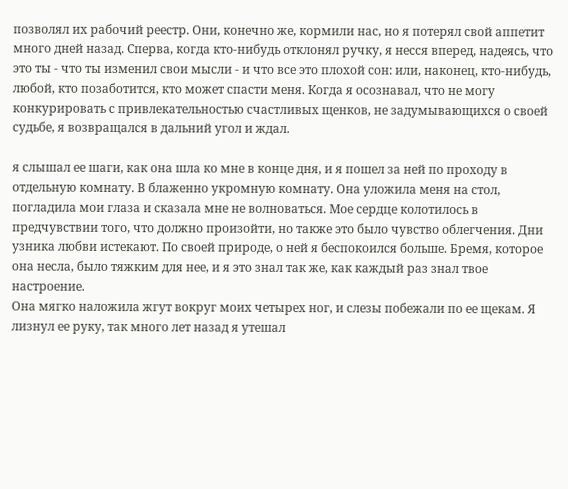позволял их рабочий реестр. Они, конечно же, кормили нас, но я потерял свой аппетит много дней назад. Сперва, когда кто-нибудь отклонял ручку, я несся вперед, надеясь, что это ты - что ты изменил свои мысли - и что все это плохой сон: или, наконец, кто-нибудь, любой, кто позаботится, кто может спасти меня. Когда я осознавал, что не могу конкурировать с привлекательностью счастливых щенков, не задумывающихся о своей судьбе, я возвращался в дальний угол и ждал.

я слышал ее шаги, как она шла ко мне в конце дня, и я пошел за ней по проходу в отдельную комнату. В блаженно укромную комнату. Она уложила меня на стол, погладила мои глаза и сказала мне не волноваться. Мое сердце колотилось в предчувствии того, что должно произойти, но также это было чувство облегчения. Дни узника любви истекают. По своей природе, о ней я беспокоился больше. Бремя, которое она несла, было тяжким для нее, и я это знал так же, как каждый раз знал твое настроение.
Она мягко наложила жгут вокруг моих четырех ног, и слезы побежали по ее щекам. Я лизнул ее руку, так много лет назад я утешал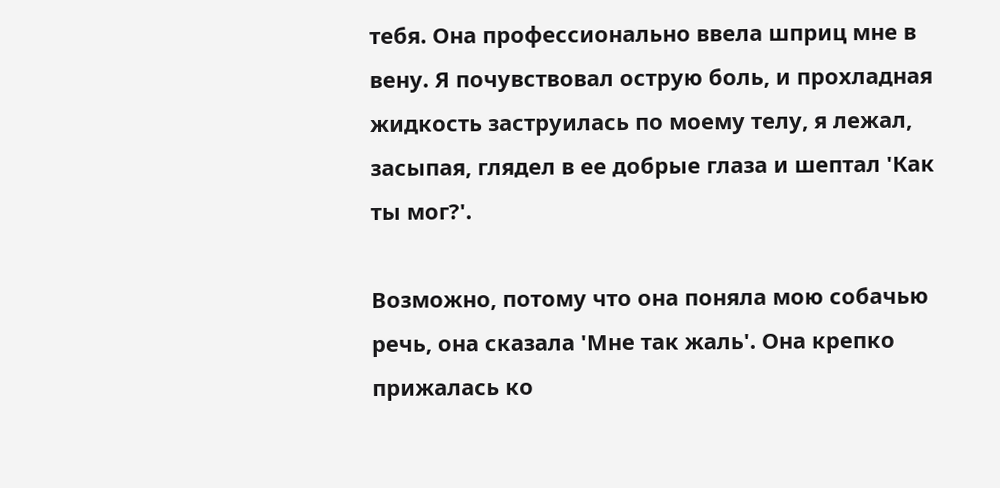тебя. Она профессионально ввела шприц мне в вену. Я почувствовал острую боль, и прохладная жидкость заструилась по моему телу, я лежал, засыпая, глядел в ее добрые глаза и шептал 'Как ты мог?'.

Возможно, потому что она поняла мою собачью речь, она сказала 'Мне так жаль'. Она крепко прижалась ко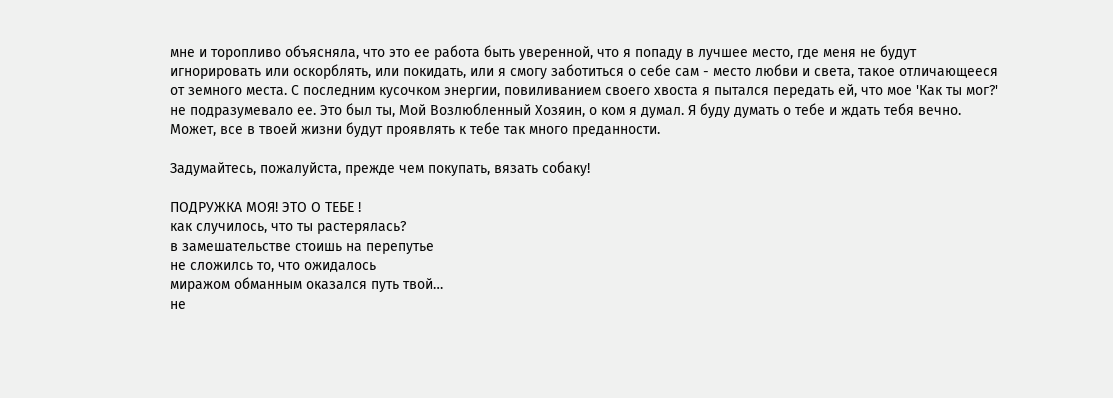мне и торопливо объясняла, что это ее работа быть уверенной, что я попаду в лучшее место, где меня не будут игнорировать или оскорблять, или покидать, или я смогу заботиться о себе сам - место любви и света, такое отличающееся от земного места. С последним кусочком энергии, повиливанием своего хвоста я пытался передать ей, что мое 'Как ты мог?' не подразумевало ее. Это был ты, Мой Возлюбленный Хозяин, о ком я думал. Я буду думать о тебе и ждать тебя вечно. Может, все в твоей жизни будут проявлять к тебе так много преданности.

Задумайтесь, пожалуйста, прежде чем покупать, вязать собаку!

ПОДРУЖКА МОЯ! ЭТО О ТЕБЕ !
как случилось, что ты растерялась?
в замешательстве стоишь на перепутье
не сложилсь то, что ожидалось
миражом обманным оказался путь твой…
не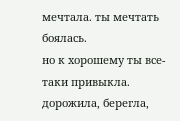мечтала. ты мечтать боялась.
но к хорошему ты все-таки привыкла.
дорожила, берегла,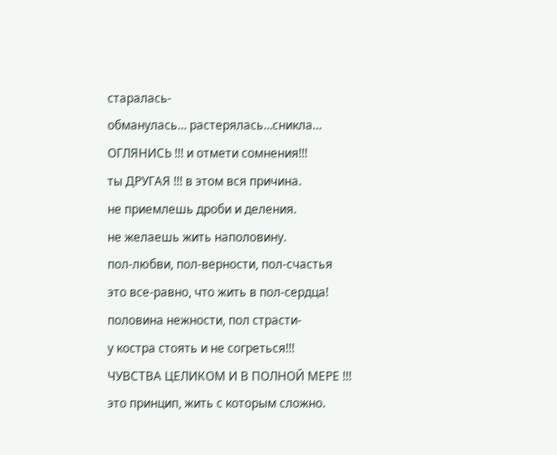старалась-
обманулась… растерялась…сникла…
ОГЛЯНИСЬ !!! и отмети сомнения!!!
ты ДРУГАЯ !!! в этом вся причина.
не приемлешь дроби и деления.
не желаешь жить наполовину.
пол-любви, пол-верности, пол-счастья
это все-равно, что жить в пол-сердца!
половина нежности, пол страсти-
у костра стоять и не согреться!!!
ЧУВСТВА ЦЕЛИКОМ И В ПОЛНОЙ МЕРЕ !!!
это принцип, жить с которым сложно.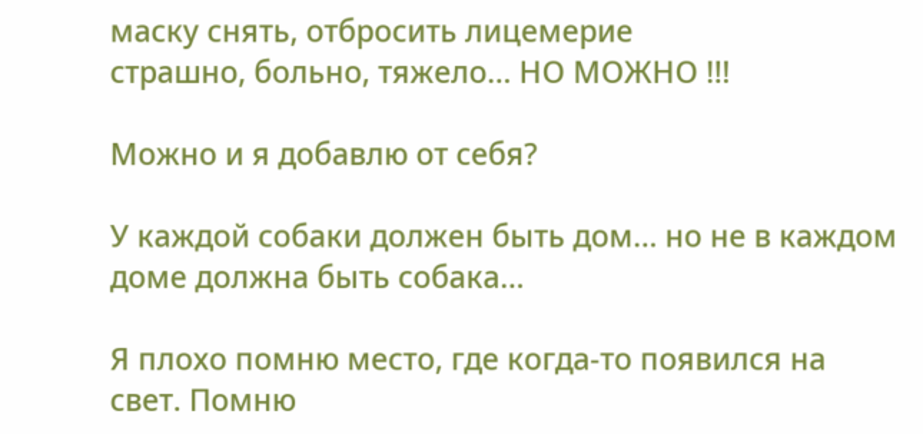маску снять, отбросить лицемерие
страшно, больно, тяжело… НО МОЖНО !!!

Можно и я добавлю от себя?

У каждой собаки должен быть дом… но не в каждом доме должна быть собака…

Я плохо помню место, где когда-то появился на свет. Помню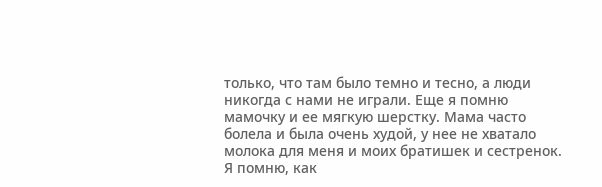только, что там было темно и тесно, а люди никогда с нами не играли. Еще я помню мамочку и ее мягкую шерстку. Мама часто болела и была очень худой, у нее не хватало молока для меня и моих братишек и сестренок. Я помню, как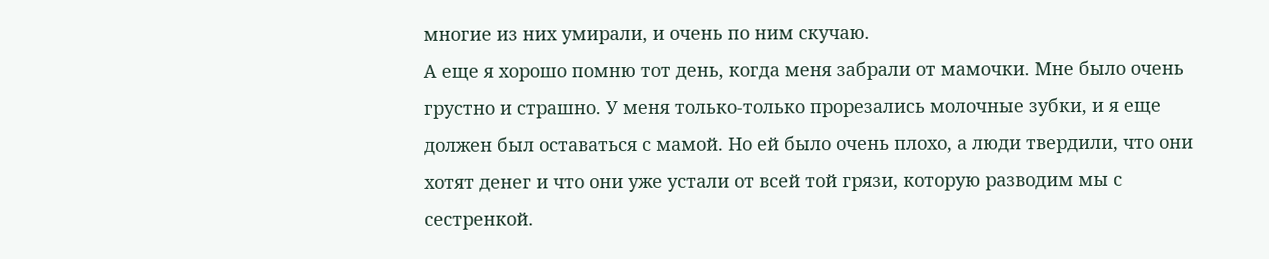многие из них умирали, и очень по ним скучаю.
А еще я хорошо помню тот день, когда меня забрали от мамочки. Мне было очень грустно и страшно. У меня только-только прорезались молочные зубки, и я еще должен был оставаться с мамой. Но ей было очень плохо, а люди твердили, что они хотят денег и что они уже устали от всей той грязи, которую разводим мы с сестренкой.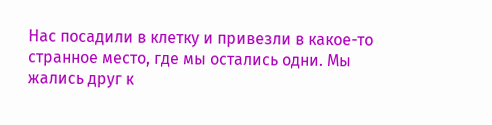Нас посадили в клетку и привезли в какое-то странное место, где мы остались одни. Мы жались друг к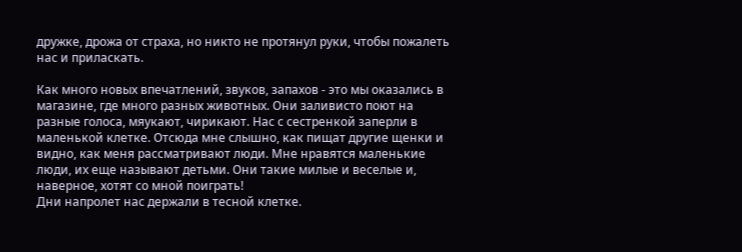дружке, дрожа от страха, но никто не протянул руки, чтобы пожалеть нас и приласкать.

Как много новых впечатлений, звуков, запахов - это мы оказались в магазине, где много разных животных. Они заливисто поют на разные голоса, мяукают, чирикают. Нас с сестренкой заперли в маленькой клетке. Отсюда мне слышно, как пищат другие щенки и видно, как меня рассматривают люди. Мне нравятся маленькие люди, их еще называют детьми. Они такие милые и веселые и, наверное, хотят со мной поиграть!
Дни напролет нас держали в тесной клетке.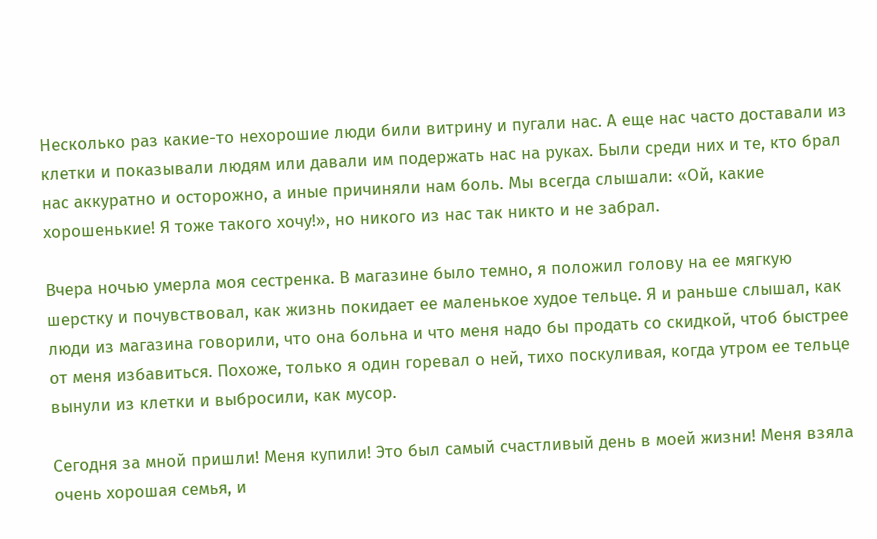Несколько раз какие-то нехорошие люди били витрину и пугали нас. А еще нас часто доставали из клетки и показывали людям или давали им подержать нас на руках. Были среди них и те, кто брал нас аккуратно и осторожно, а иные причиняли нам боль. Мы всегда слышали: «Ой, какие хорошенькие! Я тоже такого хочу!», но никого из нас так никто и не забрал.

Вчера ночью умерла моя сестренка. В магазине было темно, я положил голову на ее мягкую шерстку и почувствовал, как жизнь покидает ее маленькое худое тельце. Я и раньше слышал, как люди из магазина говорили, что она больна и что меня надо бы продать со скидкой, чтоб быстрее от меня избавиться. Похоже, только я один горевал о ней, тихо поскуливая, когда утром ее тельце вынули из клетки и выбросили, как мусор.

Сегодня за мной пришли! Меня купили! Это был самый счастливый день в моей жизни! Меня взяла очень хорошая семья, и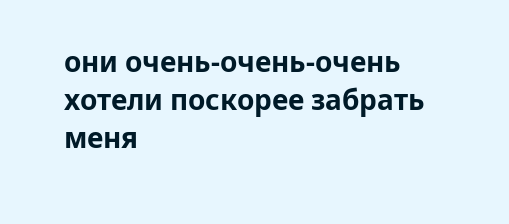они очень-очень-очень хотели поскорее забрать меня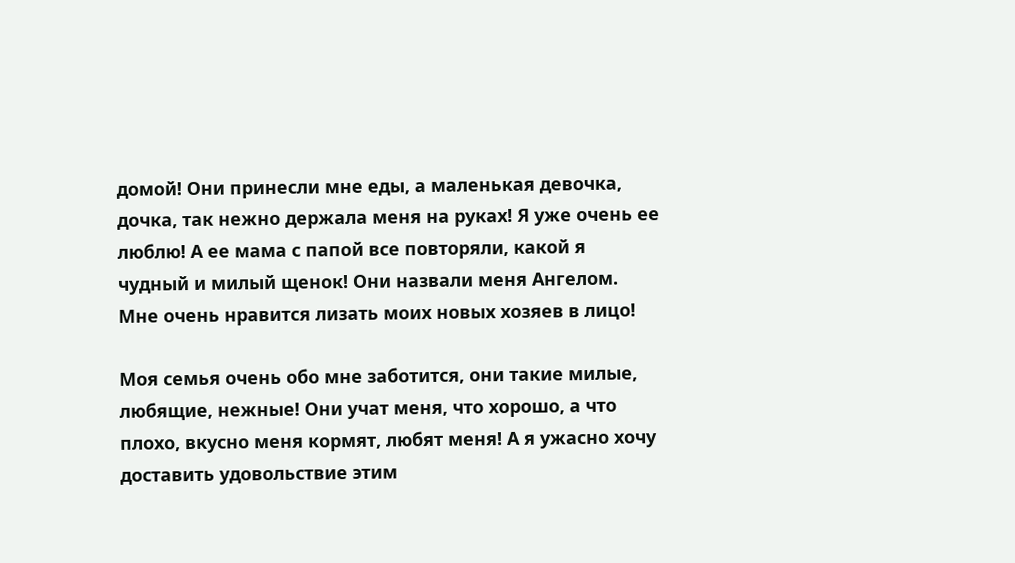домой! Они принесли мне еды, а маленькая девочка, дочка, так нежно держала меня на руках! Я уже очень ее люблю! А ее мама с папой все повторяли, какой я чудный и милый щенок! Они назвали меня Ангелом. Мне очень нравится лизать моих новых хозяев в лицо!

Моя семья очень обо мне заботится, они такие милые, любящие, нежные! Они учат меня, что хорошо, а что плохо, вкусно меня кормят, любят меня! А я ужасно хочу доставить удовольствие этим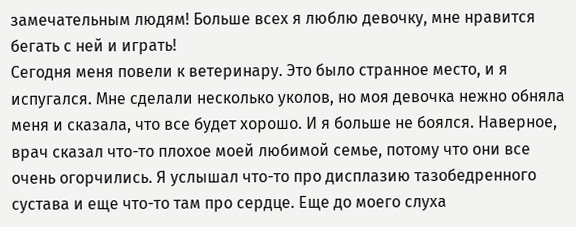замечательным людям! Больше всех я люблю девочку, мне нравится бегать с ней и играть!
Сегодня меня повели к ветеринару. Это было странное место, и я испугался. Мне сделали несколько уколов, но моя девочка нежно обняла меня и сказала, что все будет хорошо. И я больше не боялся. Наверное, врач сказал что-то плохое моей любимой семье, потому что они все очень огорчились. Я услышал что-то про дисплазию тазобедренного сустава и еще что-то там про сердце. Еще до моего слуха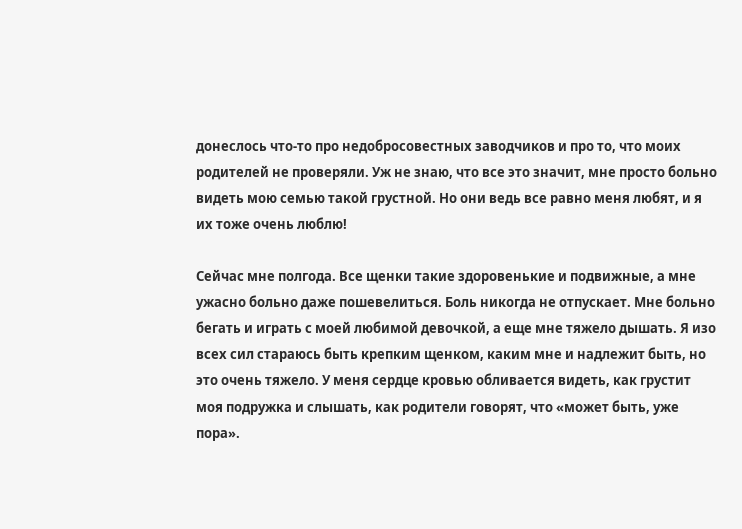донеслось что-то про недобросовестных заводчиков и про то, что моих родителей не проверяли. Уж не знаю, что все это значит, мне просто больно видеть мою семью такой грустной. Но они ведь все равно меня любят, и я их тоже очень люблю!

Сейчас мне полгода. Все щенки такие здоровенькие и подвижные, а мне ужасно больно даже пошевелиться. Боль никогда не отпускает. Мне больно бегать и играть с моей любимой девочкой, а еще мне тяжело дышать. Я изо всех сил стараюсь быть крепким щенком, каким мне и надлежит быть, но это очень тяжело. У меня сердце кровью обливается видеть, как грустит моя подружка и слышать, как родители говорят, что «может быть, уже пора».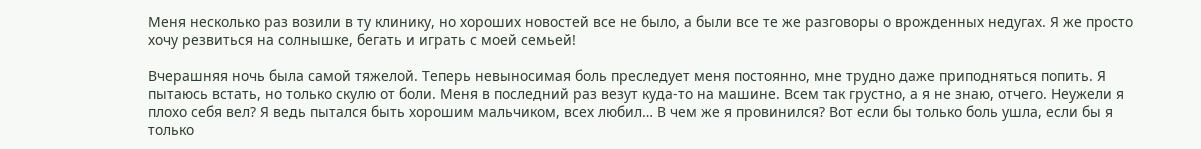Меня несколько раз возили в ту клинику, но хороших новостей все не было, а были все те же разговоры о врожденных недугах. Я же просто хочу резвиться на солнышке, бегать и играть с моей семьей!

Вчерашняя ночь была самой тяжелой. Теперь невыносимая боль преследует меня постоянно, мне трудно даже приподняться попить. Я пытаюсь встать, но только скулю от боли. Меня в последний раз везут куда-то на машине. Всем так грустно, а я не знаю, отчего. Неужели я плохо себя вел? Я ведь пытался быть хорошим мальчиком, всех любил… В чем же я провинился? Вот если бы только боль ушла, если бы я только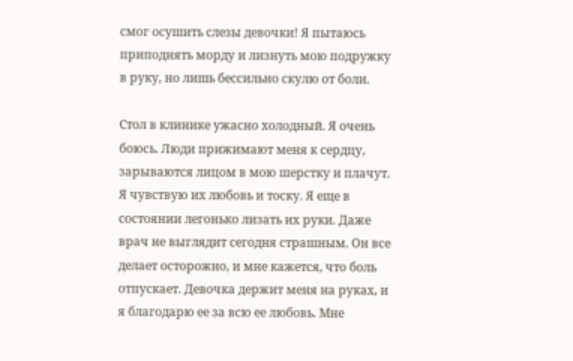смог осушить слезы девочки! Я пытаюсь приподнять морду и лизнуть мою подружку в руку, но лишь бессильно скулю от боли.

Стол в клинике ужасно холодный. Я очень боюсь. Люди прижимают меня к сердцу, зарываются лицом в мою шерстку и плачут. Я чувствую их любовь и тоску. Я еще в состоянии легонько лизать их руки. Даже врач не выглядит сегодня страшным. Он все делает осторожно, и мне кажется, что боль отпускает. Девочка держит меня на руках, и я благодарю ее за всю ее любовь. Мне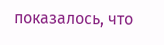показалось, что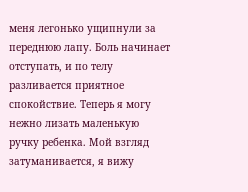меня легонько ущипнули за переднюю лапу. Боль начинает отступать, и по телу разливается приятное спокойствие. Теперь я могу нежно лизать маленькую ручку ребенка. Мой взгляд затуманивается, я вижу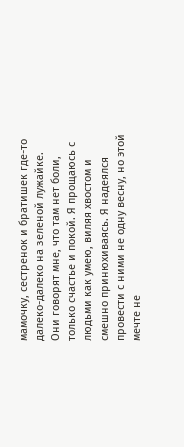мамочку, сестренок и братишек где-то далеко-далеко на зеленой лужайке. Они говорят мне, что там нет боли, только счастье и покой. Я прощаюсь с людьми как умею, виляя хвостом и смешно принюхиваясь. Я надеялся провести с ними не одну весну, но этой мечте не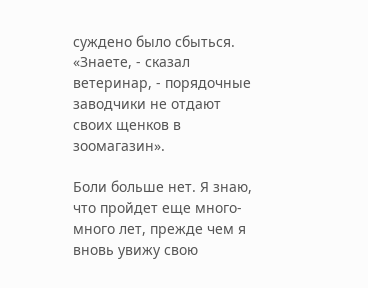суждено было сбыться. «Знаете, - сказал ветеринар, - порядочные заводчики не отдают своих щенков в зоомагазин».

Боли больше нет. Я знаю, что пройдет еще много-много лет, прежде чем я вновь увижу свою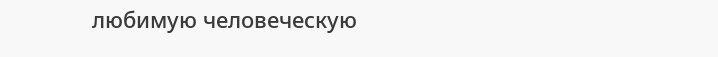любимую человеческую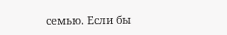семью. Если бы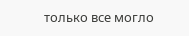только все могло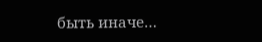быть иначе…